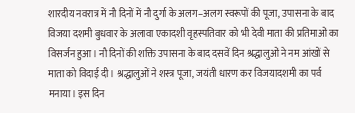शारदीय नवरात्र में नौ दिनों में नौ दुर्गा के अलग–अलग स्वरूपों की पूजा‚ उपासना के बाद विजया दशमी बुधवार के अलावा एकादशी वृहस्पतिवार को भी देवी माता की प्रतिमाओं का विसर्जन हुआ। नौ दिनों की शक्ति उपासना के बाद दसवें दिन श्रद्धालुओं ने नम आंखों से माता को विदाई दी। श्रद्धालुओं ने शस्त्र पूजा‚ जयंती धारण कर विजयादशमी का पर्व मनाया। इस दिन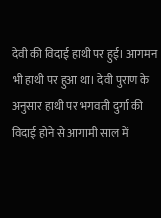देवी की विदाई हाथी पर हुई। आगमन भी हाथी पर हुआ था। देवी पुराण के अनुसार हाथी पर भगवती दुर्गा की विदाई होने से आगामी साल में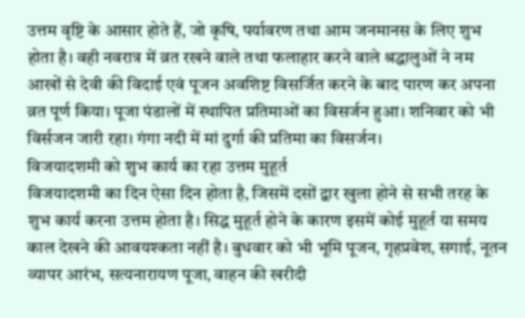उत्तम वृष्टि के आसार होते हैं‚ जो कृषि‚ पर्यावरण तथा आम जनमानस के लिए शुभ होता है। वही नवरात्र में व्रत रखने वाले तथा फलाहार करने वाले श्रद्धालुओं ने नम आखों से देवी की विदाई एवं पूजन अवशिष्ट विसर्जित करने के बाद पारण कर अपना व्रत पूर्ण किया। पूजा पंडालों में स्थापित प्रतिमाओं का विसर्जन हुआ। शनिवार को भी विर्सजन जारी रहा। गंगा नदी में मां दुर्गा की प्रतिमा का विसर्जन।
विजयादशमी को शुभ कार्य का रहा उत्तम मुहूर्त
विजयादशमी का दिन ऐसा दिन होता है‚ जिसमें दसों द्वार खुला होने से सभी तरह के शुभ कार्य करना उत्तम होता है। सिद्ध मुहूर्त होने के कारण इसमें कोई मुहूर्त या समय काल देखने की आवयश्कता नहीं है। बुधवार को भी भूमि पूजन‚ गृहप्रवेश‚ सगाई‚ नूतन व्यापर आरंभ‚ सत्यनारायण पूजा‚ वाहन की खरीदी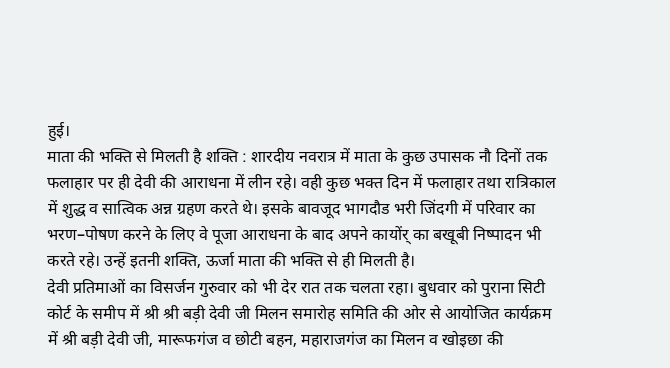हुई।
माता की भक्ति से मिलती है शक्ति : शारदीय नवरात्र में माता के कुछ उपासक नौ दिनों तक फलाहार पर ही देवी की आराधना में लीन रहे। वही कुछ भक्त दिन में फलाहार तथा रात्रिकाल में शुद्ध व सात्विक अन्न ग्रहण करते थे। इसके बावजूद भागदौड भरी जिंदगी में परिवार का भरण–पोषण करने के लिए वे पूजा आराधना के बाद अपने कायोंर् का बखूबी निष्पादन भी करते रहे। उन्हें इतनी शक्ति‚ ऊर्जा माता की भक्ति से ही मिलती है।
देवी प्रतिमाओं का विसर्जन गुरुवार को भी देर रात तक चलता रहा। बुधवार को पुराना सिटी कोर्ट के समीप में श्री श्री बड़ी देवी जी मिलन समारोह समिति की ओर से आयोजित कार्यक्रम में श्री बड़ी देवी जी‚ मारूफगंज व छोटी बहन‚ महाराजगंज का मिलन व खोइछा की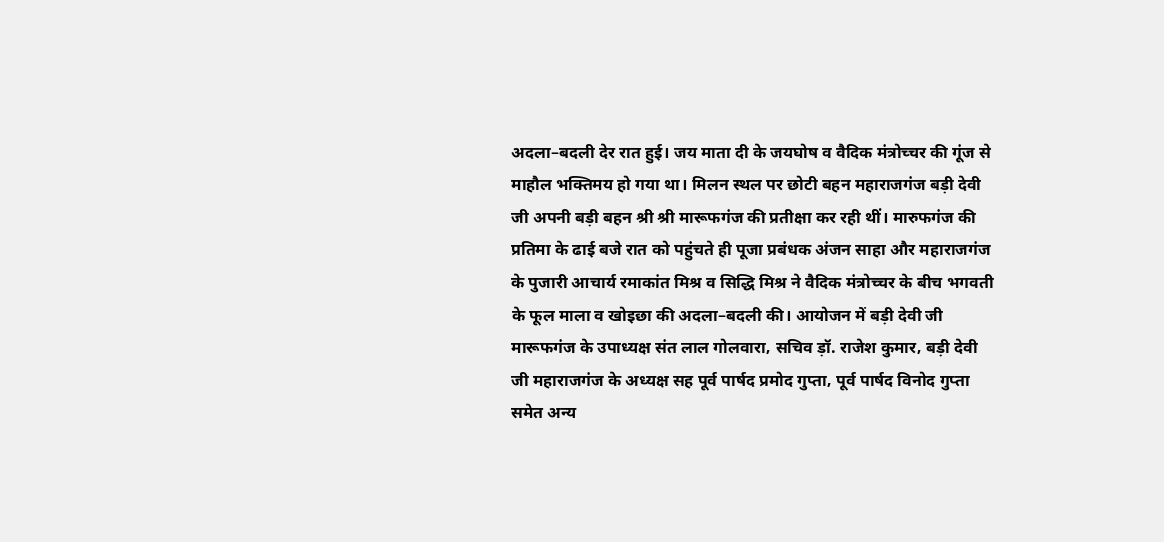अदला–बदली देर रात हुई। जय माता दी के जयघोष व वैदिक मंत्रोच्चर की गूंज से माहौल भक्तिमय हो गया था। मिलन स्थल पर छोटी बहन महाराजगंज बड़ी देवी जी अपनी बड़ी बहन श्री श्री मारूफगंज की प्रतीक्षा कर रही थीं। मारुफगंज की प्रतिमा के ढाई बजे रात को पहुंचते ही पूजा प्रबंधक अंजन साहा और महाराजगंज के पुजारी आचार्य रमाकांत मिश्र व सिद्धि मिश्र ने वैदिक मंत्रोच्चर के बीच भगवती के फूल माला व खोइछा की अदला–बदली की। आयोजन में बड़ी देवी जी मारूफगंज के उपाध्यक्ष संत लाल गोलवारा‚ सचिव ड़ॉ. राजेश कुमार‚ बड़ी देवी जी महाराजगंज के अध्यक्ष सह पूर्व पार्षद प्रमोद गुप्ता‚ पूर्व पार्षद विनोद गुप्ता समेत अन्य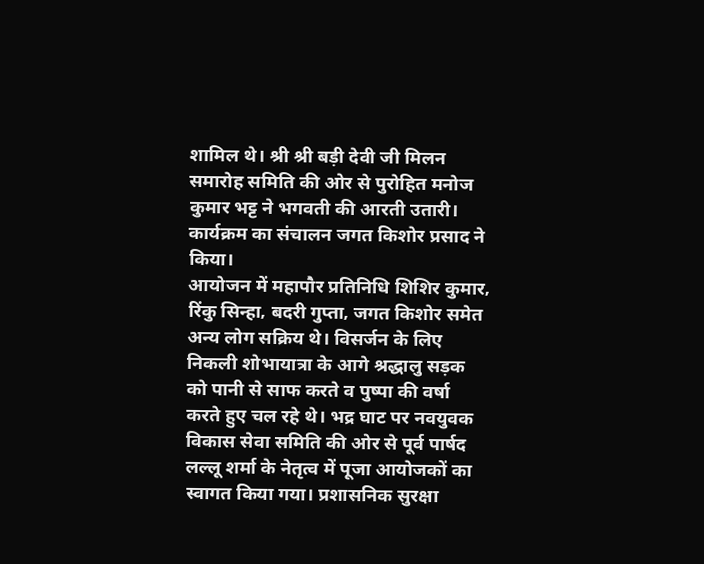शामिल थे। श्री श्री बड़ी देवी जी मिलन समारोह समिति की ओर से पुरोहित मनोज कुमार भट्ट ने भगवती की आरती उतारी। कार्यक्रम का संचालन जगत किशोर प्रसाद ने किया।
आयोजन में महापौर प्रतिनिधि शिशिर कुमार‚ रिंकु सिन्हा‚ बदरी गुप्ता‚ जगत किशोर समेत अन्य लोग सक्रिय थे। विसर्जन के लिए निकली शोभायात्रा के आगे श्रद्धालु सड़क को पानी से साफ करते व पुष्पा की वर्षा करते हुए चल रहे थे। भद्र घाट पर नवयुवक विकास सेवा समिति की ओर से पूर्व पार्षद लल्लू शर्मा के नेतृत्व में पूजा आयोजकों का स्वागत किया गया। प्रशासनिक सुरक्षा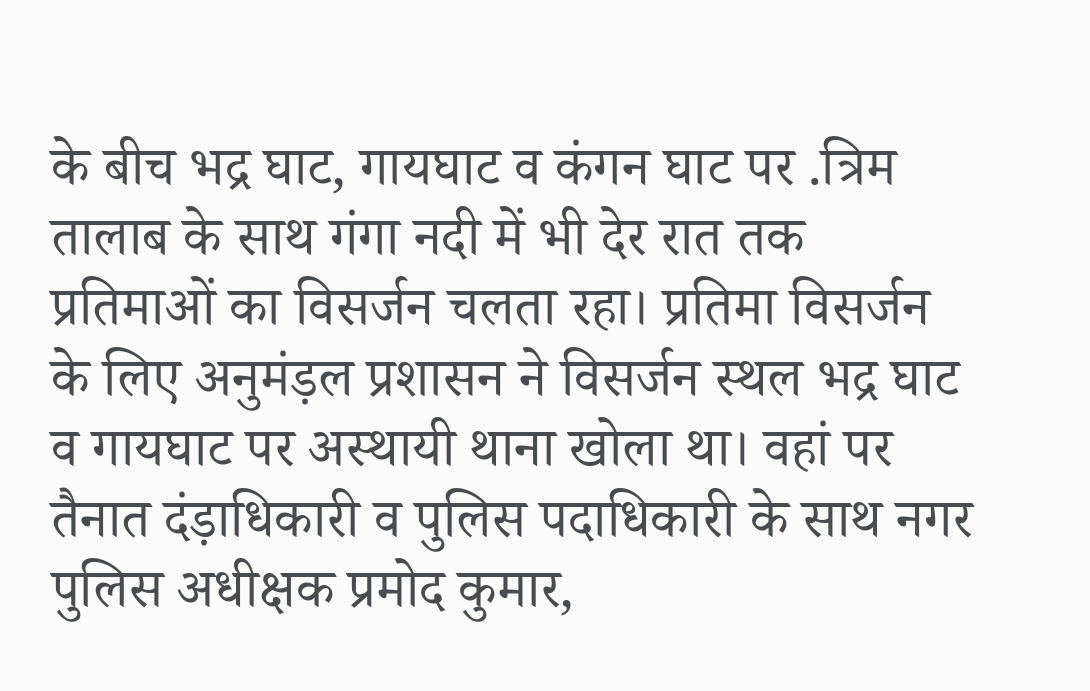के बीच भद्र घाट‚ गायघाट व कंगन घाट पर .त्रिम तालाब के साथ गंगा नदी में भी देर रात तक प्रतिमाओं का विसर्जन चलता रहा। प्रतिमा विसर्जन के लिए अनुमंड़ल प्रशासन ने विसर्जन स्थल भद्र घाट व गायघाट पर अस्थायी थाना खोला था। वहां पर तैनात दंड़ाधिकारी व पुलिस पदाधिकारी के साथ नगर पुलिस अधीक्षक प्रमोद कुमार‚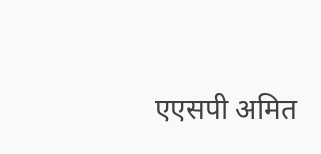एएसपी अमित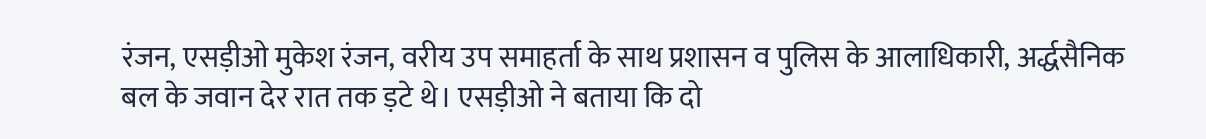रंजन‚ एसड़ीओ मुकेश रंजन‚ वरीय उप समाहर्ता के साथ प्रशासन व पुलिस के आलाधिकारी‚ अर्द्धसैनिक बल के जवान देर रात तक ड़टे थे। एसड़ीओ ने बताया कि दो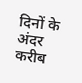दिनों के अंदर करीब